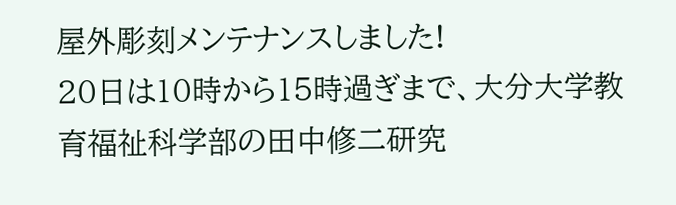屋外彫刻メンテナンスしました!
20日は10時から15時過ぎまで、大分大学教育福祉科学部の田中修二研究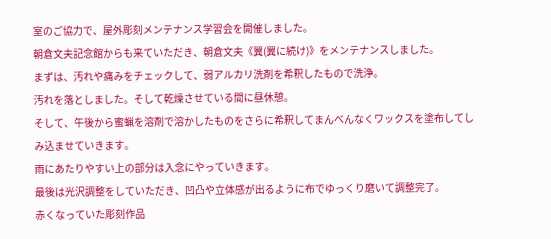室のご協力で、屋外彫刻メンテナンス学習会を開催しました。
朝倉文夫記念館からも来ていただき、朝倉文夫《翼(翼に続け)》をメンテナンスしました。
まずは、汚れや痛みをチェックして、弱アルカリ洗剤を希釈したもので洗浄。
汚れを落としました。そして乾燥させている間に昼休憩。
そして、午後から蜜蝋を溶剤で溶かしたものをさらに希釈してまんべんなくワックスを塗布してしみ込ませていきます。
雨にあたりやすい上の部分は入念にやっていきます。
最後は光沢調整をしていただき、凹凸や立体感が出るように布でゆっくり磨いて調整完了。
赤くなっていた彫刻作品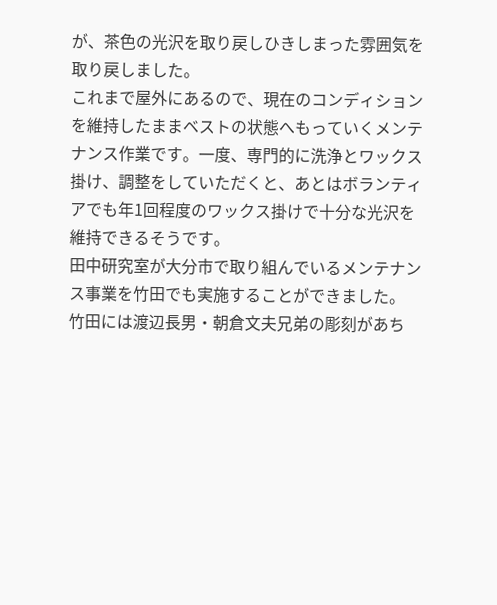が、茶色の光沢を取り戻しひきしまった雰囲気を取り戻しました。
これまで屋外にあるので、現在のコンディションを維持したままベストの状態へもっていくメンテナンス作業です。一度、専門的に洗浄とワックス掛け、調整をしていただくと、あとはボランティアでも年1回程度のワックス掛けで十分な光沢を維持できるそうです。
田中研究室が大分市で取り組んでいるメンテナンス事業を竹田でも実施することができました。
竹田には渡辺長男・朝倉文夫兄弟の彫刻があち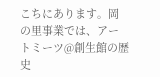こちにあります。岡の里事業では、アートミーツ@創生館の歴史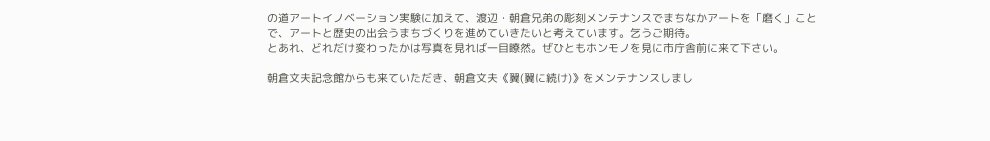の道アートイノベーション実験に加えて、渡辺・朝倉兄弟の彫刻メンテナンスでまちなかアートを「磨く」ことで、アートと歴史の出会うまちづくりを進めていきたいと考えています。乞うご期待。
とあれ、どれだけ変わったかは写真を見れば一目瞭然。ぜひともホンモノを見に市庁舎前に来て下さい。

朝倉文夫記念館からも来ていただき、朝倉文夫《翼(翼に続け)》をメンテナンスしまし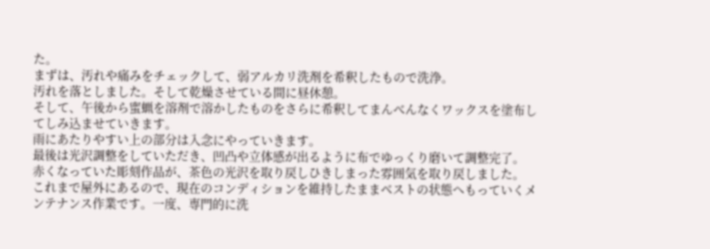た。
まずは、汚れや痛みをチェックして、弱アルカリ洗剤を希釈したもので洗浄。
汚れを落としました。そして乾燥させている間に昼休憩。
そして、午後から蜜蝋を溶剤で溶かしたものをさらに希釈してまんべんなくワックスを塗布してしみ込ませていきます。
雨にあたりやすい上の部分は入念にやっていきます。
最後は光沢調整をしていただき、凹凸や立体感が出るように布でゆっくり磨いて調整完了。
赤くなっていた彫刻作品が、茶色の光沢を取り戻しひきしまった雰囲気を取り戻しました。
これまで屋外にあるので、現在のコンディションを維持したままベストの状態へもっていくメンテナンス作業です。一度、専門的に洗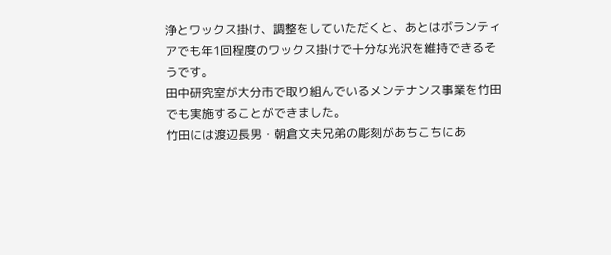浄とワックス掛け、調整をしていただくと、あとはボランティアでも年1回程度のワックス掛けで十分な光沢を維持できるそうです。
田中研究室が大分市で取り組んでいるメンテナンス事業を竹田でも実施することができました。
竹田には渡辺長男・朝倉文夫兄弟の彫刻があちこちにあ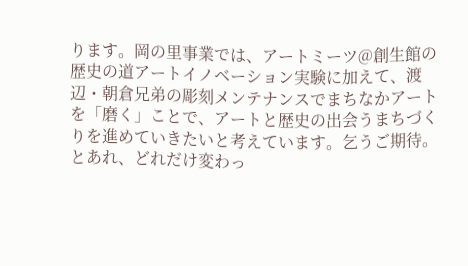ります。岡の里事業では、アートミーツ@創生館の歴史の道アートイノベーション実験に加えて、渡辺・朝倉兄弟の彫刻メンテナンスでまちなかアートを「磨く」ことで、アートと歴史の出会うまちづくりを進めていきたいと考えています。乞うご期待。
とあれ、どれだけ変わっ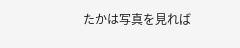たかは写真を見れば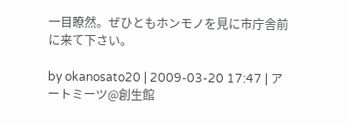一目瞭然。ぜひともホンモノを見に市庁舎前に来て下さい。

by okanosato20 | 2009-03-20 17:47 | アートミーツ@創生館